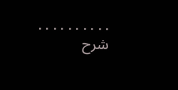. . . . . . . . . .
شرح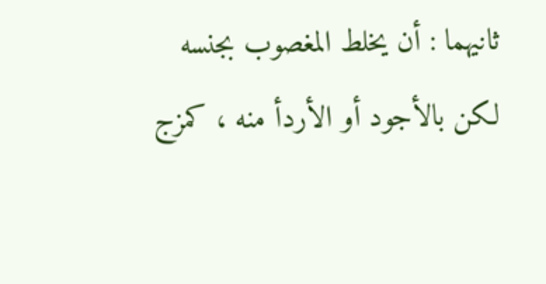ثانيهما : أن يخلط المغصوب بجنسه لكن بالأجود أو الأردأ منه ، كمزج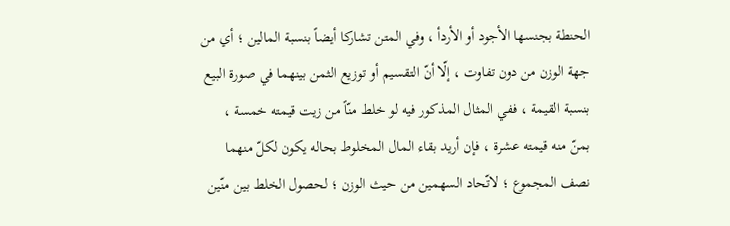الحنطة بجنسها الأجود أو الأردأ ، وفي المتن تشاركا أيضاً بنسبة المالين ؛ أي من جهة الوزن من دون تفاوت ، إلّا أنّ التقسيم أو توزيع الثمن بينهما في صورة البيع بنسبة القيمة ، ففي المثال المذكور فيه لو خلط منّاً من زيت قيمته خمسة ، بمنّ منه قيمته عشرة ، فإن أريد بقاء المال المخلوط بحاله يكون لكلّ منهما نصف المجموع ؛ لاتّحاد السهمين من حيث الوزن ؛ لحصول الخلط بين منّين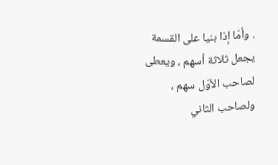. وأمّا إذا بنيا على القسمة يجعل ثلاثة أسهم ، ويعطى لصاحب الأوّل سهم ، ولصاحب الثاني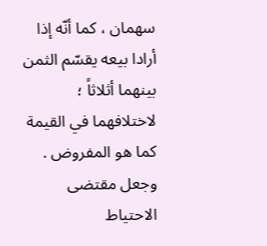سهمان ، كما أنّه إذا أرادا بيعه يقسّم الثمن بينهما أثلاثاً ؛ لاختلافهما في القيمة كما هو المفروض . وجعل مقتضى الاحتياط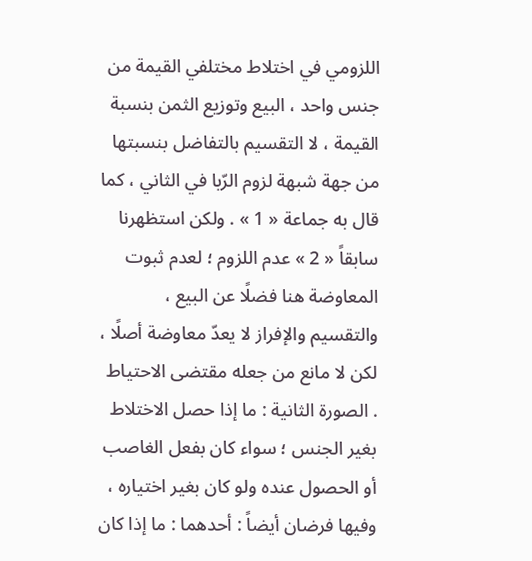اللزومي في اختلاط مختلفي القيمة من جنس واحد ، البيع وتوزيع الثمن بنسبة القيمة ، لا التقسيم بالتفاضل بنسبتها من جهة شبهة لزوم الرّبا في الثاني ، كما قال به جماعة « 1 » . ولكن استظهرنا سابقاً « 2 » عدم اللزوم ؛ لعدم ثبوت المعاوضة هنا فضلًا عن البيع ، والتقسيم والإفراز لا يعدّ معاوضة أصلًا ، لكن لا مانع من جعله مقتضى الاحتياط . الصورة الثانية : ما إذا حصل الاختلاط بغير الجنس ؛ سواء كان بفعل الغاصب أو الحصول عنده ولو كان بغير اختياره ، وفيها فرضان أيضاً : أحدهما : ما إذا كان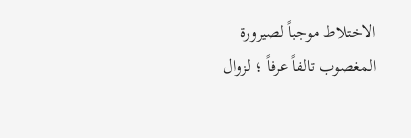الاختلاط موجباً لصيرورة المغصوب تالفاً عرفاً ؛ لزوال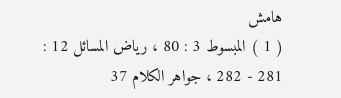هامش
( 1 ) المبسوط 3 : 80 ، رياض المسائل 12 : 281 - 282 ، جواهر الكلام 37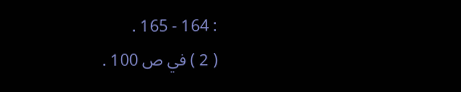: 164 - 165 .
( 2 ) في ص 100 .